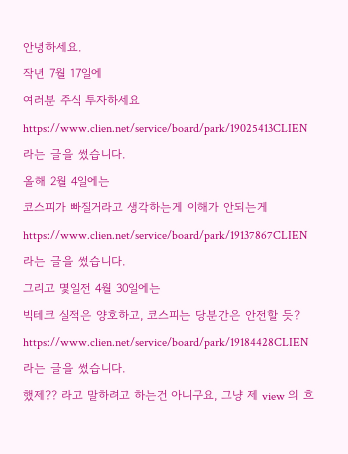안녕하세요.
작년 7월 17일에
여러분 주식 투자하세요
https://www.clien.net/service/board/park/19025413CLIEN
라는 글을 썼습니다.
올해 2월 4일에는
코스피가 빠질거라고 생각하는게 이해가 안되는게
https://www.clien.net/service/board/park/19137867CLIEN
라는 글을 썼습니다.
그리고 몇일전 4월 30일에는
빅테크 실적은 양호하고, 코스피는 당분간은 안전할 듯?
https://www.clien.net/service/board/park/19184428CLIEN
라는 글을 썼습니다.
했제?? 라고 말하려고 하는건 아니구요, 그냥 제 view 의 흐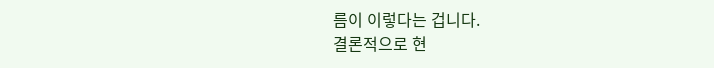름이 이렇다는 겁니다.
결론적으로 현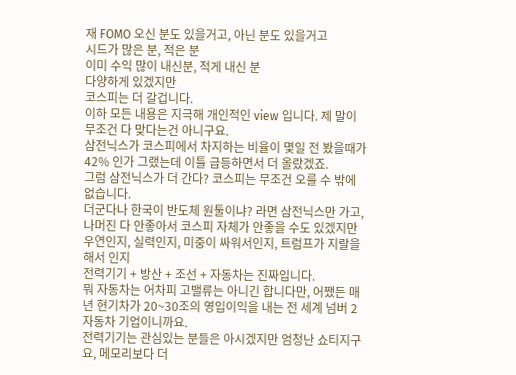재 FOMO 오신 분도 있을거고, 아닌 분도 있을거고
시드가 많은 분, 적은 분
이미 수익 많이 내신분, 적게 내신 분
다양하게 있겠지만
코스피는 더 갈겁니다.
이하 모든 내용은 지극해 개인적인 view 입니다. 제 말이 무조건 다 맞다는건 아니구요.
삼전닉스가 코스피에서 차지하는 비율이 몇일 전 봤을때가 42% 인가 그랬는데 이틀 급등하면서 더 올랐겠죠.
그럼 삼전닉스가 더 간다? 코스피는 무조건 오를 수 밖에 없습니다.
더군다나 한국이 반도체 원툴이냐? 라면 삼전닉스만 가고, 나머진 다 안좋아서 코스피 자체가 안좋을 수도 있겠지만
우연인지, 실력인지, 미중이 싸워서인지, 트럼프가 지랄을 해서 인지
전력기기 + 방산 + 조선 + 자동차는 진짜입니다.
뭐 자동차는 어차피 고밸류는 아니긴 합니다만, 어쨌든 매년 현기차가 20~30조의 영입이익을 내는 전 세계 넘버 2 자동차 기업이니까요.
전력기기는 관심있는 분들은 아시겠지만 엄청난 쇼티지구요, 메모리보다 더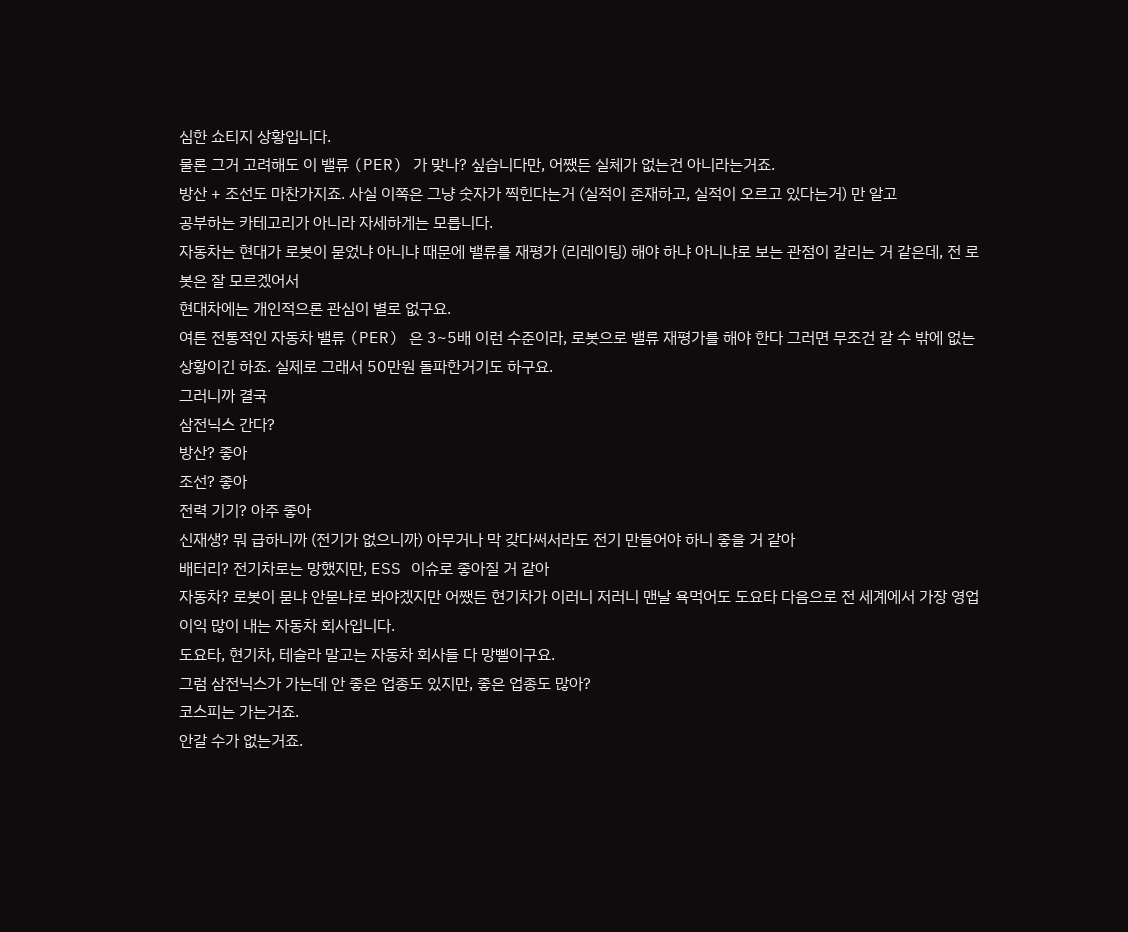심한 쇼티지 상황입니다.
물론 그거 고려해도 이 밸류 (PER) 가 맞나? 싶습니다만, 어쨌든 실체가 없는건 아니라는거죠.
방산 + 조선도 마찬가지죠. 사실 이쪽은 그냥 숫자가 찍힌다는거 (실적이 존재하고, 실적이 오르고 있다는거) 만 알고
공부하는 카테고리가 아니라 자세하게는 모릅니다.
자동차는 현대가 로봇이 묻었냐 아니냐 때문에 밸류를 재평가 (리레이팅) 해야 하냐 아니냐로 보는 관점이 갈리는 거 같은데, 전 로봇은 잘 모르겠어서
현대차에는 개인적으론 관심이 별로 없구요.
여튼 전통적인 자동차 밸류 (PER) 은 3~5배 이런 수준이라, 로봇으로 밸류 재평가를 해야 한다 그러면 무조건 갈 수 밖에 없는 상황이긴 하죠. 실제로 그래서 50만원 돌파한거기도 하구요.
그러니까 결국
삼전닉스 간다?
방산? 좋아
조선? 좋아
전력 기기? 아주 좋아
신재생? 뭐 급하니까 (전기가 없으니까) 아무거나 막 갖다써서라도 전기 만들어야 하니 좋을 거 같아
배터리? 전기차로는 망했지만, ESS 이슈로 좋아질 거 같아
자동차? 로봇이 묻냐 안묻냐로 봐야겠지만 어쨌든 현기차가 이러니 저러니 맨날 욕먹어도 도요타 다음으로 전 세계에서 가장 영업이익 많이 내는 자동차 회사입니다.
도요타, 현기차, 테슬라 말고는 자동차 회사들 다 망삘이구요.
그럼 삼전닉스가 가는데 안 좋은 업종도 있지만, 좋은 업종도 많아?
코스피는 가는거죠.
안갈 수가 없는거죠.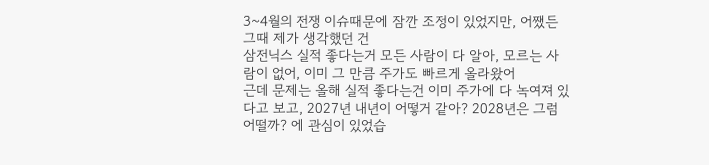3~4월의 전쟁 이슈때문에 잠깐 조정이 있었지만, 어쨌든 그때 제가 생각했던 건
삼전닉스 실적 좋다는거 모든 사람이 다 알아, 모르는 사람이 없어, 이미 그 만큼 주가도 빠르게 올라왔어
근데 문제는 올해 실적 좋다는건 이미 주가에 다 녹여져 있다고 보고, 2027년 내년이 어떻거 같아? 2028년은 그럼 어떨까? 에 관심이 있었습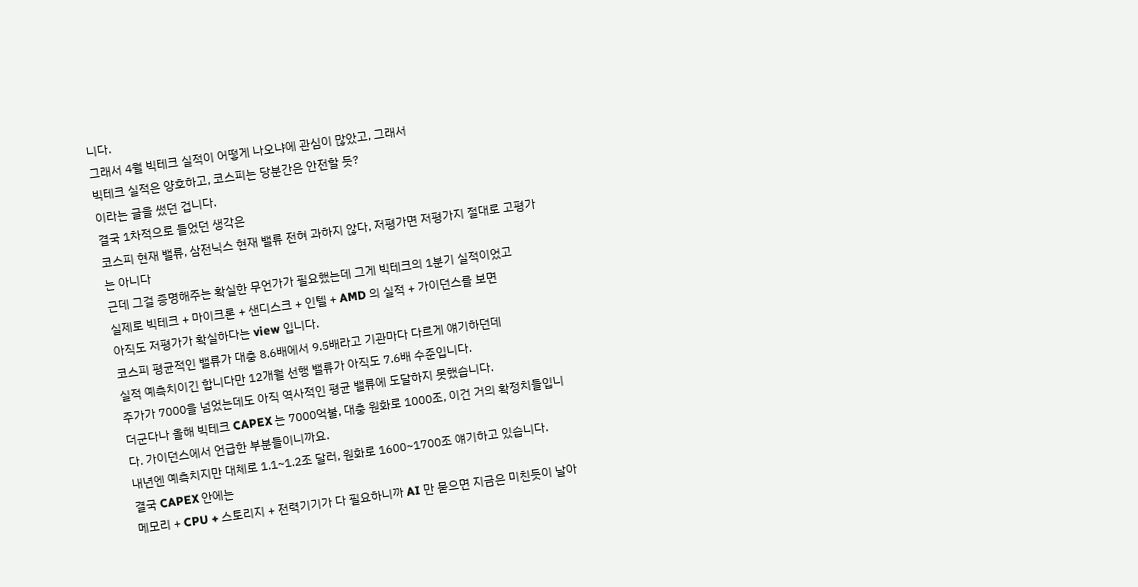니다.
그래서 4월 빅테크 실적이 어떻게 나오냐에 관심이 많았고, 그래서
빅테크 실적은 양호하고, 코스피는 당분간은 안전할 듯?
이라는 글을 썼던 겁니다.
결국 1차적으로 들었던 생각은
코스피 현재 밸류, 삼전닉스 현재 밸류 전혀 과하지 않다, 저평가면 저평가지 절대로 고평가는 아니다
근데 그걸 증명해주는 확실한 무언가가 필요했는데 그게 빅테크의 1분기 실적이었고
실제로 빅테크 + 마이크론 + 샌디스크 + 인텔 + AMD 의 실적 + 가이던스를 보면
아직도 저평가가 확실하다는 view 입니다.
코스피 평균적인 밸류가 대충 8.6배에서 9.5배라고 기관마다 다르게 얘기하던데
실적 예측치이긴 합니다만 12개월 선행 밸류가 아직도 7.6배 수준입니다.
주가가 7000을 넘었는데도 아직 역사적인 평균 밸류에 도달하지 못했습니다.
더군다나 올해 빅테크 CAPEX 는 7000억불, 대충 원화로 1000조, 이건 거의 확정치들입니다. 가이던스에서 언급한 부분들이니까요.
내년엔 예측치지만 대체로 1.1~1.2조 달러, 원화로 1600~1700조 얘기하고 있습니다.
결국 CAPEX 안에는
메모리 + CPU + 스토리지 + 전력기기가 다 필요하니까 AI 만 묻으면 지금은 미친듯이 날아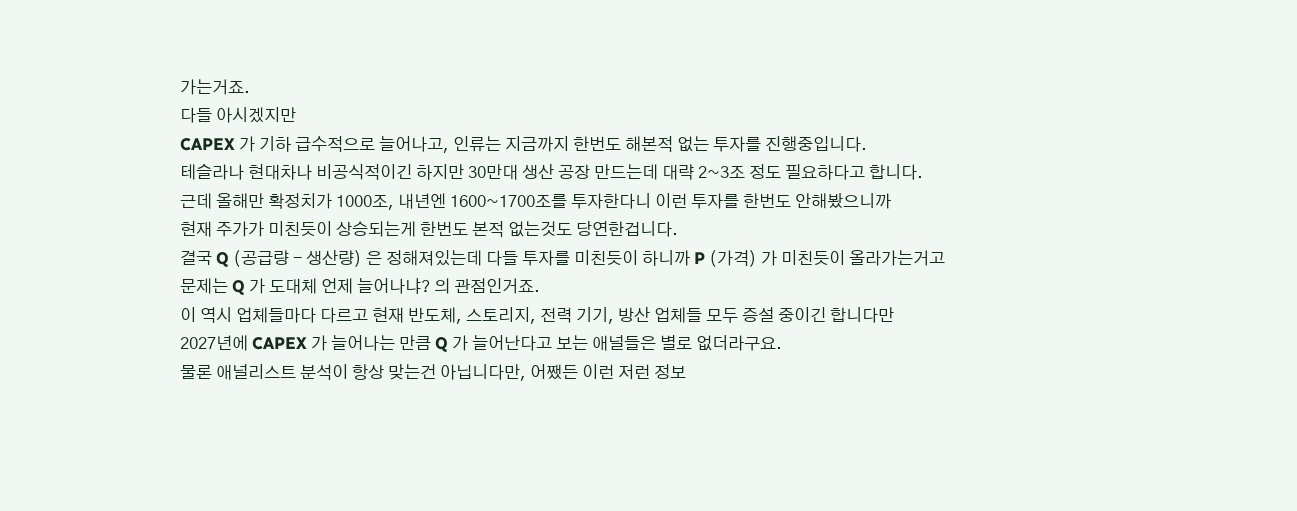가는거죠.
다들 아시겠지만
CAPEX 가 기하 급수적으로 늘어나고, 인류는 지금까지 한번도 해본적 없는 투자를 진행중입니다.
테슬라나 현대차나 비공식적이긴 하지만 30만대 생산 공장 만드는데 대략 2~3조 정도 필요하다고 합니다.
근데 올해만 확정치가 1000조, 내년엔 1600~1700조를 투자한다니 이런 투자를 한번도 안해봤으니까
현재 주가가 미친듯이 상승되는게 한번도 본적 없는것도 당연한겁니다.
결국 Q (공급량 - 생산량) 은 정해져있는데 다들 투자를 미친듯이 하니까 P (가격) 가 미친듯이 올라가는거고
문제는 Q 가 도대체 언제 늘어나냐? 의 관점인거죠.
이 역시 업체들마다 다르고 현재 반도체, 스토리지, 전력 기기, 방산 업체들 모두 증설 중이긴 합니다만
2027년에 CAPEX 가 늘어나는 만큼 Q 가 늘어난다고 보는 애널들은 별로 없더라구요.
물론 애널리스트 분석이 항상 맞는건 아닙니다만, 어쨌든 이런 저런 정보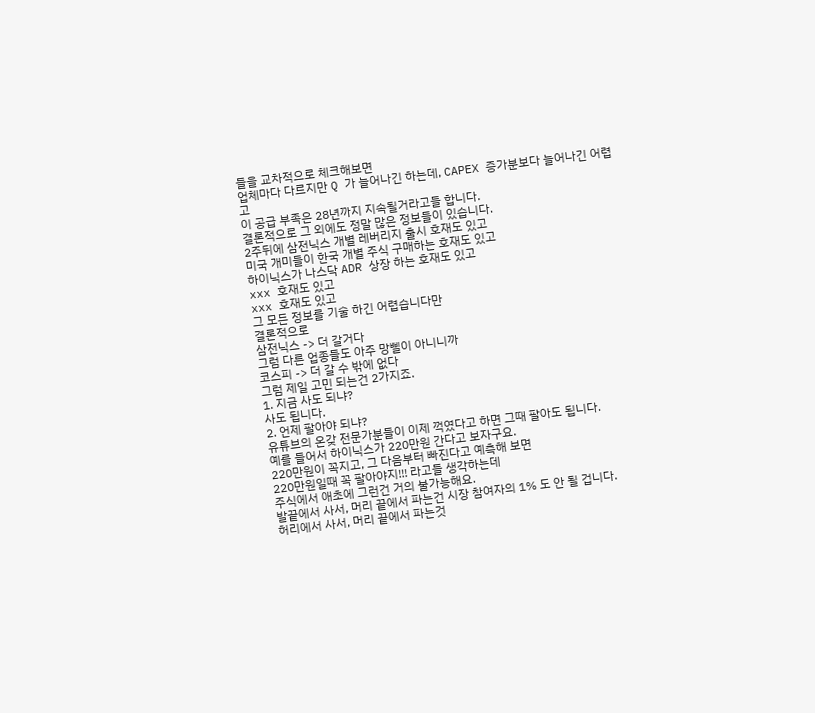들을 교차적으로 체크해보면
업체마다 다르지만 Q 가 늘어나긴 하는데, CAPEX 증가분보다 늘어나긴 어렵고
이 공급 부족은 28년까지 지속될거라고들 합니다.
결론적으로 그 외에도 정말 많은 정보들이 있습니다.
2주뒤에 삼전닉스 개별 레버리지 출시 호재도 있고
미국 개미들이 한국 개별 주식 구매하는 호재도 있고
하이닉스가 나스닥 ADR 상장 하는 호재도 있고
xxx 호재도 있고
xxx 호재도 있고
그 모든 정보를 기술 하긴 어렵습니다만
결론적으로
삼전닉스 -> 더 갈거다
그럼 다른 업종들도 아주 망삘이 아니니까
코스피 -> 더 갈 수 밖에 없다
그럼 제일 고민 되는건 2가지죠.
1. 지금 사도 되냐?
사도 됩니다.
2. 언제 팔아야 되냐?
유튜브의 온갖 전문가분들이 이제 꺽였다고 하면 그때 팔아도 됩니다.
예를 들어서 하이닉스가 220만원 간다고 보자구요.
220만원이 꼭지고, 그 다음부터 빠진다고 예측해 보면
220만원일때 꼭 팔아야지!!! 라고들 생각하는데
주식에서 애초에 그런건 거의 불가능해요.
발끝에서 사서, 머리 끝에서 파는건 시장 참여자의 1% 도 안 될 겁니다.
허리에서 사서, 머리 끝에서 파는것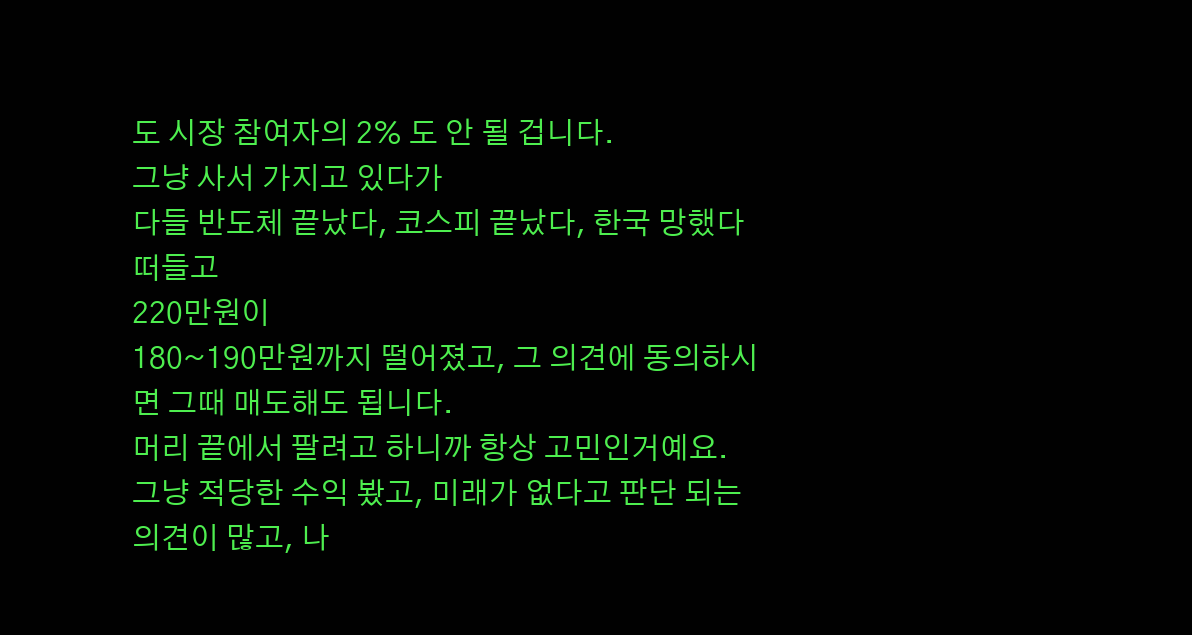도 시장 참여자의 2% 도 안 될 겁니다.
그냥 사서 가지고 있다가
다들 반도체 끝났다, 코스피 끝났다, 한국 망했다 떠들고
220만원이
180~190만원까지 떨어졌고, 그 의견에 동의하시면 그때 매도해도 됩니다.
머리 끝에서 팔려고 하니까 항상 고민인거예요.
그냥 적당한 수익 봤고, 미래가 없다고 판단 되는 의견이 많고, 나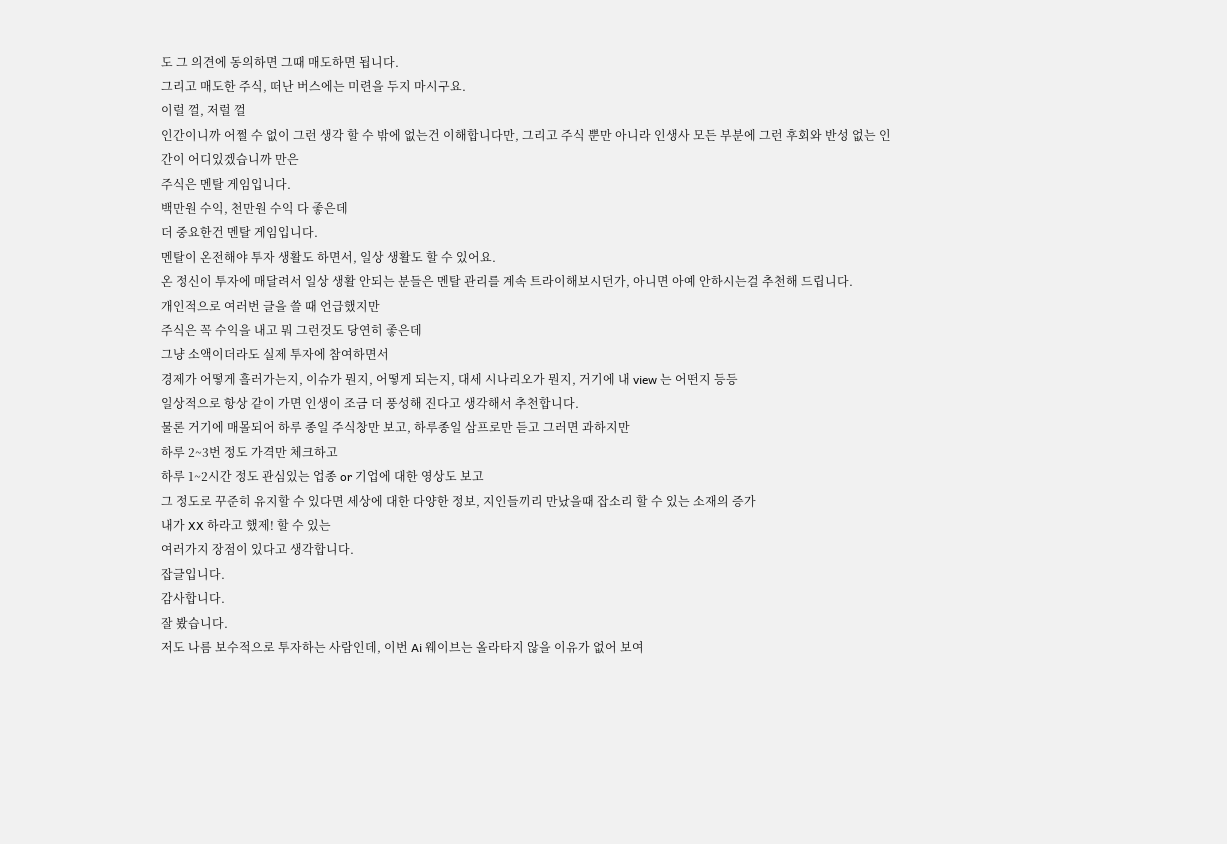도 그 의견에 동의하면 그때 매도하면 됩니다.
그리고 매도한 주식, 떠난 버스에는 미련을 두지 마시구요.
이럴 껄, 저럴 껄
인간이니까 어쩔 수 없이 그런 생각 할 수 밖에 없는건 이해합니다만, 그리고 주식 뿐만 아니라 인생사 모든 부분에 그런 후회와 반성 없는 인간이 어디있겠습니까 만은
주식은 멘탈 게임입니다.
백만원 수익, 천만원 수익 다 좋은데
더 중요한건 멘탈 게임입니다.
멘탈이 온전해야 투자 생활도 하면서, 일상 생활도 할 수 있어요.
온 정신이 투자에 매달려서 일상 생활 안되는 분들은 멘탈 관리를 계속 트라이해보시던가, 아니면 아예 안하시는걸 추천해 드립니다.
개인적으로 여러번 글을 쓸 때 언급했지만
주식은 꼭 수익을 내고 뭐 그런것도 당연히 좋은데
그냥 소액이더라도 실제 투자에 참여하면서
경제가 어떻게 흘러가는지, 이슈가 뭔지, 어떻게 되는지, 대세 시나리오가 뭔지, 거기에 내 view 는 어떤지 등등
일상적으로 항상 같이 가면 인생이 조금 더 풍성해 진다고 생각해서 추천합니다.
물론 거기에 매몰되어 하루 종일 주식창만 보고, 하루종일 삼프로만 듣고 그러면 과하지만
하루 2~3번 정도 가격만 체크하고
하루 1~2시간 정도 관심있는 업종 or 기업에 대한 영상도 보고
그 정도로 꾸준히 유지할 수 있다면 세상에 대한 다양한 정보, 지인들끼리 만났을때 잡소리 할 수 있는 소재의 증가
내가 XX 하라고 했제! 할 수 있는
여러가지 장점이 있다고 생각합니다.
잡글입니다.
감사합니다.
잘 봤습니다.
저도 나름 보수적으로 투자하는 사람인데, 이번 Ai 웨이브는 올라타지 않을 이유가 없어 보여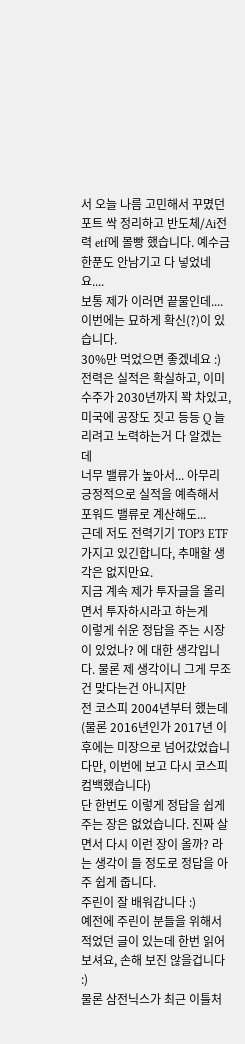서 오늘 나름 고민해서 꾸몄던 포트 싹 정리하고 반도체/Ai전력 etf에 몰빵 했습니다. 예수금 한푼도 안남기고 다 넣었네요....
보통 제가 이러면 끝물인데.... 이번에는 묘하게 확신(?)이 있습니다.
30%만 먹었으면 좋겠네요 :)
전력은 실적은 확실하고, 이미 수주가 2030년까지 꽉 차있고, 미국에 공장도 짓고 등등 Q 늘리려고 노력하는거 다 알겠는데
너무 밸류가 높아서... 아무리 긍정적으로 실적을 예측해서 포워드 밸류로 계산해도...
근데 저도 전력기기 TOP3 ETF 가지고 있긴합니다, 추매할 생각은 없지만요.
지금 계속 제가 투자글을 올리면서 투자하시라고 하는게
이렇게 쉬운 정답을 주는 시장이 있었나? 에 대한 생각입니다. 물론 제 생각이니 그게 무조건 맞다는건 아니지만
전 코스피 2004년부터 했는데 (물론 2016년인가 2017년 이후에는 미장으로 넘어갔었습니다만, 이번에 보고 다시 코스피 컴백했습니다)
단 한번도 이렇게 정답을 쉽게 주는 장은 없었습니다. 진짜 살면서 다시 이런 장이 올까? 라는 생각이 들 정도로 정답을 아주 쉽게 줍니다.
주린이 잘 배워갑니다 :)
예전에 주린이 분들을 위해서 적었던 글이 있는데 한번 읽어보셔요, 손해 보진 않을겁니다 :)
물론 삼전닉스가 최근 이틀처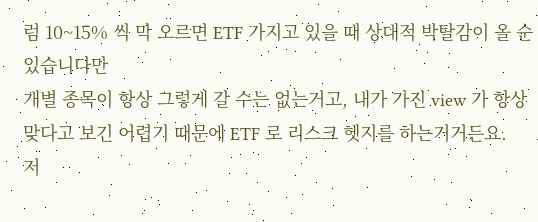럼 10~15% 씩 막 오르면 ETF 가지고 있을 때 상대적 박탈감이 올 순 있습니다만
개별 종목이 항상 그렇게 갈 수는 없는거고, 내가 가진 view 가 항상 맞다고 보긴 어렵기 때문에 ETF 로 리스크 헷지를 하는거거든요.
저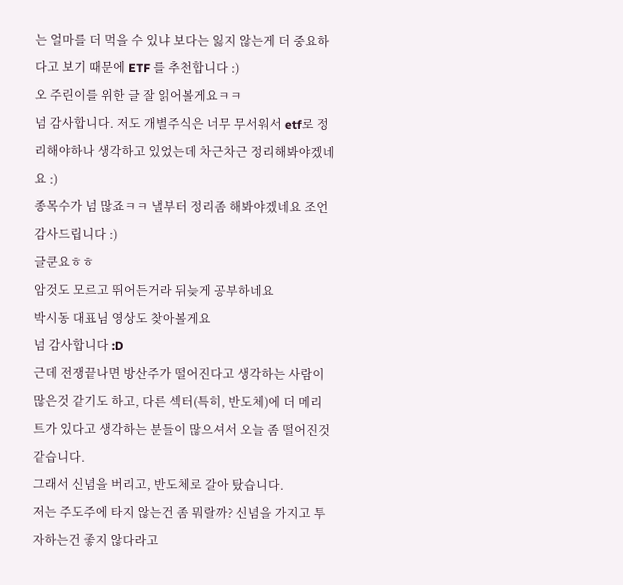는 얼마를 더 먹을 수 있냐 보다는 잃지 않는게 더 중요하다고 보기 때문에 ETF 를 추천합니다 :)
오 주린이를 위한 글 잘 읽어볼게요ㅋㅋ
넘 감사합니다. 저도 개별주식은 너무 무서워서 etf로 정리해야하나 생각하고 있었는데 차근차근 정리해봐야겠네요 :)
종목수가 넘 많죠ㅋㅋ 낼부터 정리좀 해봐야겠네요 조언 감사드립니다 :)
글쿤요ㅎㅎ
암것도 모르고 뛰어든거라 뒤늦게 공부하네요
박시동 대표님 영상도 찾아볼게요
넘 감사합니다 :D
근데 전쟁끝나면 방산주가 떨어진다고 생각하는 사람이 많은것 같기도 하고, 다른 섹터(특히, 반도체)에 더 메리트가 있다고 생각하는 분들이 많으셔서 오늘 좀 떨어진것 같습니다.
그래서 신념을 버리고, 반도체로 갈아 탔습니다.
저는 주도주에 타지 않는건 좀 뭐랄까? 신념을 가지고 투자하는건 좋지 않다라고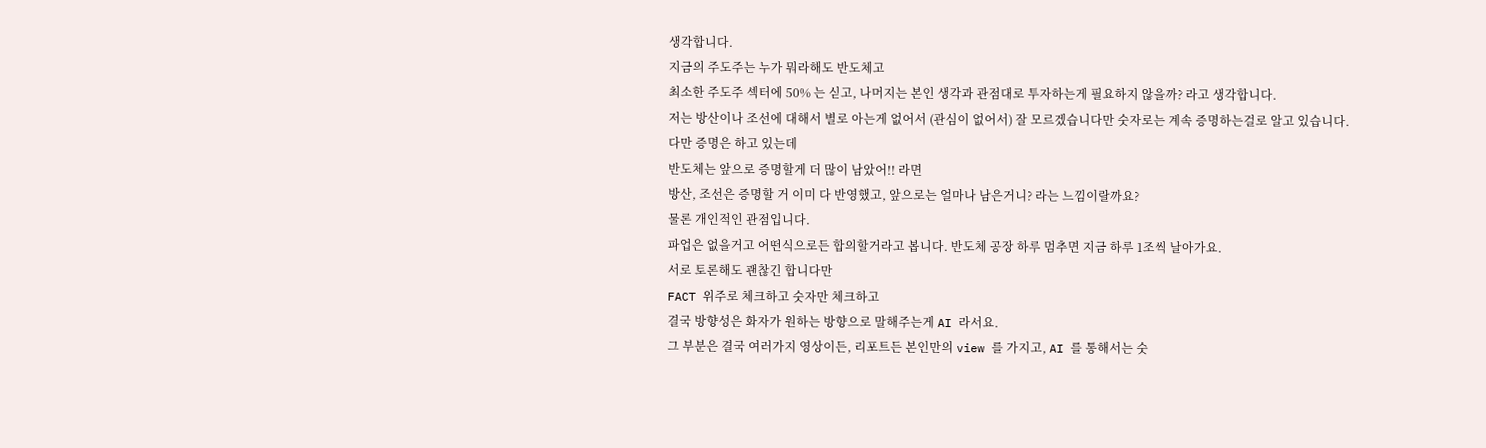생각합니다.
지금의 주도주는 누가 뭐라해도 반도체고
최소한 주도주 섹터에 50% 는 싣고, 나머지는 본인 생각과 관점대로 투자하는게 필요하지 않을까? 라고 생각합니다.
저는 방산이나 조선에 대해서 별로 아는게 없어서 (관심이 없어서) 잘 모르겠습니다만 숫자로는 계속 증명하는걸로 알고 있습니다.
다만 증명은 하고 있는데
반도체는 앞으로 증명할게 더 많이 남았어!! 라면
방산, 조선은 증명할 거 이미 다 반영했고, 앞으로는 얼마나 남은거니? 라는 느낌이랄까요?
물론 개인적인 관점입니다.
파업은 없을거고 어떤식으로든 합의할거라고 봅니다. 반도체 공장 하루 멈추면 지금 하루 1조씩 날아가요.
서로 토론해도 괜찮긴 합니다만
FACT 위주로 체크하고 숫자만 체크하고
결국 방향성은 화자가 원하는 방향으로 말해주는게 AI 라서요.
그 부분은 결국 여러가지 영상이든, 리포트든 본인만의 view 를 가지고, AI 를 통해서는 숫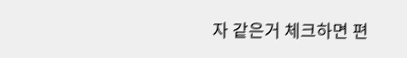자 같은거 체크하면 편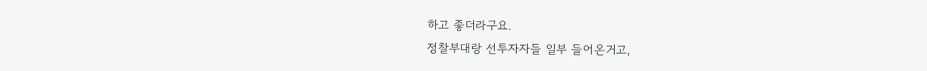하고 좋더라구요.
정찰부대랑 선투자자들 일부 들어온거고,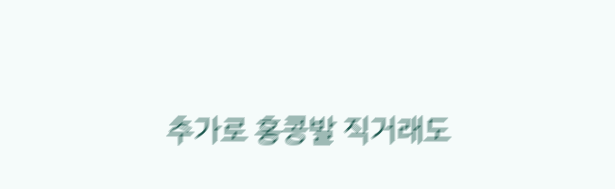추가로 홍콩발 직거래도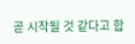곧 시작될 것 같다고 합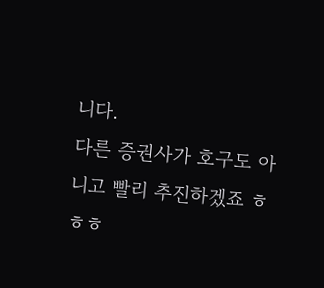니다.
다른 증권사가 호구도 아니고 빨리 추진하겠죠 ㅎㅎㅎ